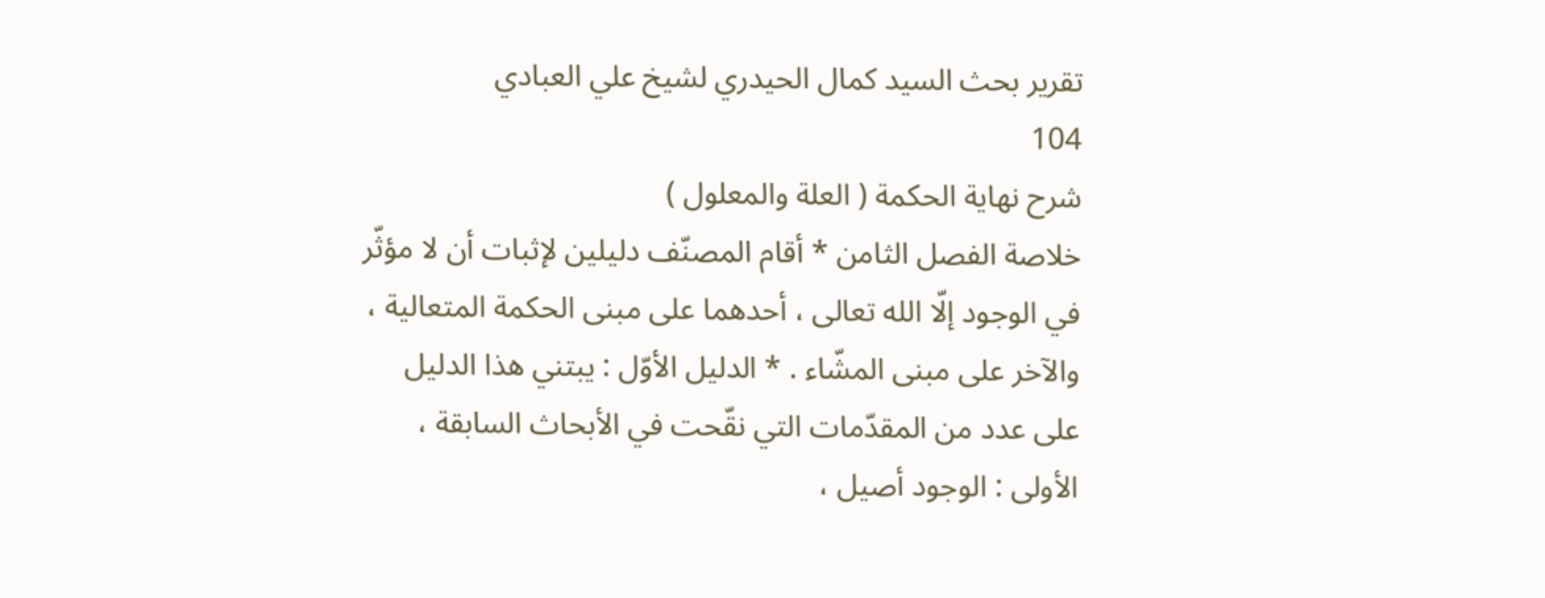تقرير بحث السيد كمال الحيدري لشيخ علي العبادي
104
شرح نهاية الحكمة ( العلة والمعلول )
خلاصة الفصل الثامن * أقام المصنّف دليلين لإثبات أن لا مؤثّر في الوجود إلّا الله تعالى ، أحدهما على مبنى الحكمة المتعالية ، والآخر على مبنى المشّاء . * الدليل الأوّل : يبتني هذا الدليل على عدد من المقدّمات التي نقّحت في الأبحاث السابقة ، الأولى : الوجود أصيل ،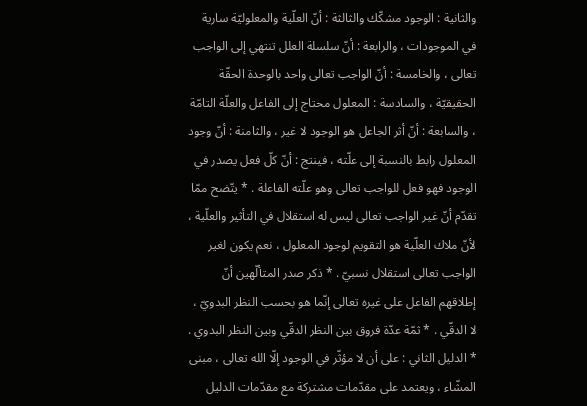والثانية : الوجود مشكّك والثالثة : أنّ العلّية والمعلوليّة سارية في الموجودات ، والرابعة : أنّ سلسلة العلل تنتهي إلى الواجب تعالى ، والخامسة : أنّ الواجب تعالى واحد بالوحدة الحقّة الحقيقيّة ، والسادسة : المعلول محتاج إلى الفاعل والعلّة التامّة ، والسابعة : أنّ أثر الجاعل هو الوجود لا غير ، والثامنة : أنّ وجود المعلول رابط بالنسبة إلى علّته ، فينتج : أنّ كلّ فعل يصدر في الوجود فهو فعل للواجب تعالى وهو علّته الفاعلة . * يتّضح ممّا تقدّم أنّ غير الواجب تعالى ليس له استقلال في التأثير والعلّية ، لأنّ ملاك العلّية هو التقويم لوجود المعلول ، نعم يكون لغير الواجب تعالى استقلال نسبيّ . * ذكر صدر المتألّهين أنّ إطلاقهم الفاعل على غيره تعالى إنّما هو بحسب النظر البدويّ ، لا الدقّي . * ثمّة عدّة فروق بين النظر الدقّي وبين النظر البدوي . * الدليل الثاني : على أن لا مؤثّر في الوجود إلّا الله تعالى ، مبنى المشّاء ، ويعتمد على مقدّمات مشتركة مع مقدّمات الدليل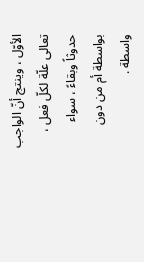الأوّل ، وينتج أنّ الواجب تعالى علّة لكلّ فعل ، حدوثاً وبقاءً ، سواء بواسطة أم من دون واسطة .